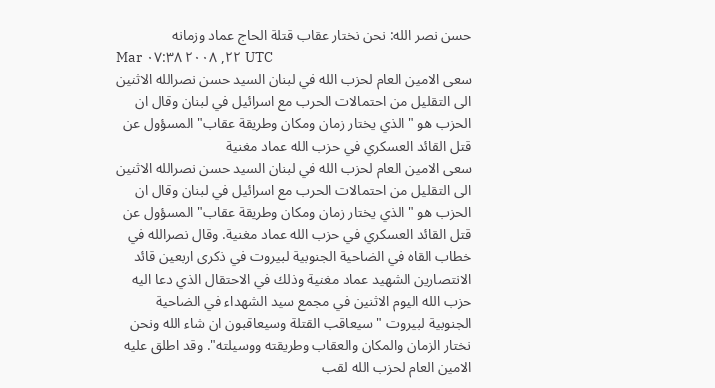حسن نصر الله: نحن نختار عقاب قتلة الحاج عماد وزمانه
Mar ٢٢, ٢٠٠٨ ٠٧:٣٨ UTC
سعى الامين العام لحزب الله في لبنان السيد حسن نصرالله الاثنين الى التقليل من احتمالات الحرب مع اسرائيل في لبنان وقال ان الحزب هو "الذي يختار زمان ومكان وطريقة عقاب" المسؤول عن قتل القائد العسكري في حزب الله عماد مغنية
سعى الامين العام لحزب الله في لبنان السيد حسن نصرالله الاثنين الى التقليل من احتمالات الحرب مع اسرائيل في لبنان وقال ان الحزب هو "الذي يختار زمان ومكان وطريقة عقاب" المسؤول عن قتل القائد العسكري في حزب الله عماد مغنية. وقال نصرالله في خطاب القاه في الضاحية الجنوبية لبيروت في ذكرى اربعين قائد الانتصارين الشهيد عماد مغنية وذلك في الاحتقال الذي دعا اليه حزب الله اليوم الاثنين في مجمع سيد الشهداء في الضاحية الجنوبية لبيروت "سيعاقب القتلة وسيعاقبون ان شاء الله ونحن نختار الزمان والمكان والعقاب وطريقته ووسيلته". وقد اطلق عليه الامين العام لحزب الله لقب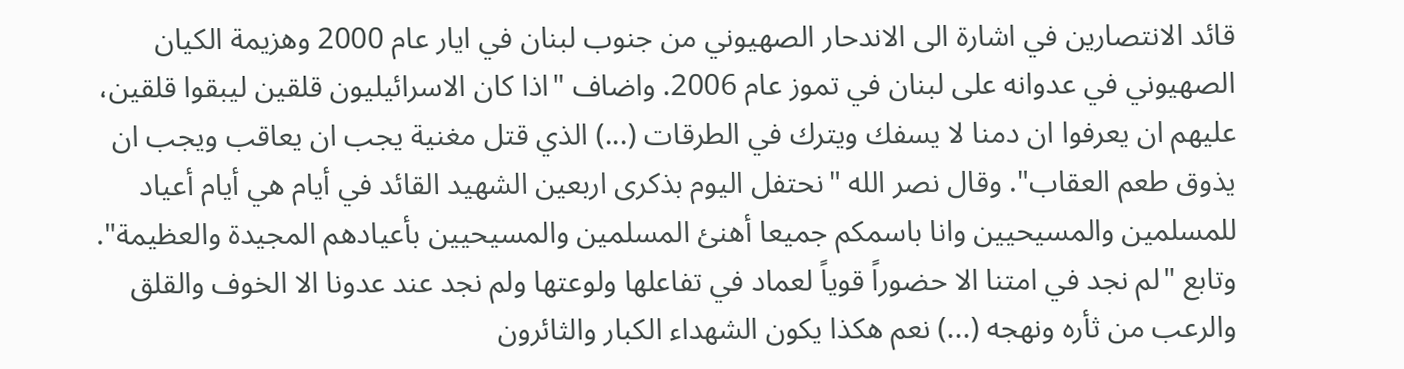قائد الانتصارين في اشارة الى الاندحار الصهيوني من جنوب لبنان في ايار عام 2000 وهزيمة الكيان الصهيوني في عدوانه على لبنان في تموز عام 2006. واضاف "اذا كان الاسرائيليون قلقين ليبقوا قلقين، عليهم ان يعرفوا ان دمنا لا يسفك ويترك في الطرقات (...) الذي قتل مغنية يجب ان يعاقب ويجب ان يذوق طعم العقاب". وقال نصر الله "نحتفل اليوم بذكرى اربعين الشهيد القائد في أيام هي أيام أعياد للمسلمين والمسيحيين وانا باسمكم جميعا أهنئ المسلمين والمسيحيين بأعيادهم المجيدة والعظيمة". وتابع "لم نجد في امتنا الا حضوراً قوياً لعماد في تفاعلها ولوعتها ولم نجد عند عدونا الا الخوف والقلق والرعب من ثأره ونهجه (...) نعم هكذا يكون الشهداء الكبار والثائرون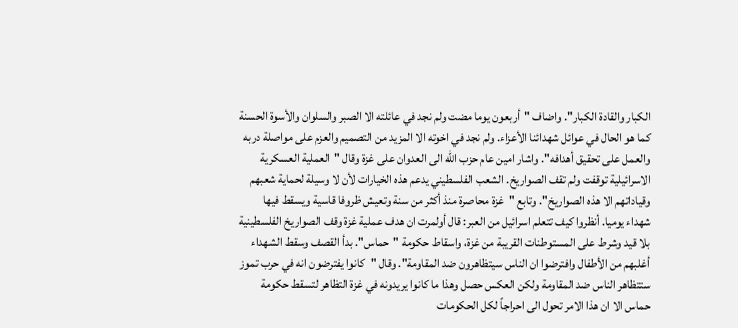الكبار والقادة الكبار". واضاف "أربعون يوما مضت ولم نجد في عائلته الا الصبر والسلوان والأسوة الحسنة كما هو الحال في عوائل شهدائنا الأعزاء. ولم نجد في اخوته الا المزيد من التصميم والعزم على مواصلة دربه والعمل على تحقيق أهدافه". واشار امين عام حزب الله الى العدوان على غزة وقال "العملية العسكرية الاسرائيلية توقفت ولم تقف الصواريخ. الشعب الفلسطيني يدعم هذه الخيارات لأن لا وسيلة لحماية شعبهم وقياداتهم الا هذه الصواريخ". وتابع "غزة محاصرة منذ أكثر من سنة وتعيش ظروفا قاسية ويسقط فيها شهداء يوميا. أنظروا كيف تتعلم اسرائيل من العبر: قال أولمرت ان هدف عملية غزة وقف الصواريخ الفلسطينية بلا قيد وشرط على المستوطنات القريبة من غزة، واسقاط حكومة "حماس". بدأ القصف وسقط الشهداء أغلبهم من الأطفال وافترضوا ان الناس سيتظاهرون ضد المقاومة". وقال "كانوا يفترضون انه في حرب تموز ستتظاهر الناس ضد المقاومة ولكن العكس حصل وهذا ما كانوا يريدونه في غزة التظاهر لتسقط حكومة حماس الا ان هذا الامر تحول الى احراجاً لكل الحكومات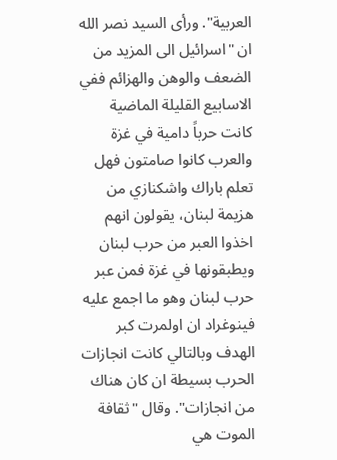العربية". ورأى السيد نصر الله ان "اسرائيل الى المزيد من الضعف والوهن والهزائم ففي الاسابيع القليلة الماضية كانت حرباً دامية في غزة والعرب كانوا صامتون فهل تعلم باراك واشكنازي من هزيمة لبنان، يقولون انهم اخذوا العبر من حرب لبنان ويطبقونها في غزة فمن عبر حرب لبنان وهو ما اجمع عليه فينوغراد ان اولمرت كبر الهدف وبالتالي كانت انجازات الحرب بسيطة ان كان هناك من انجازات". وقال "ثقافة الموت هي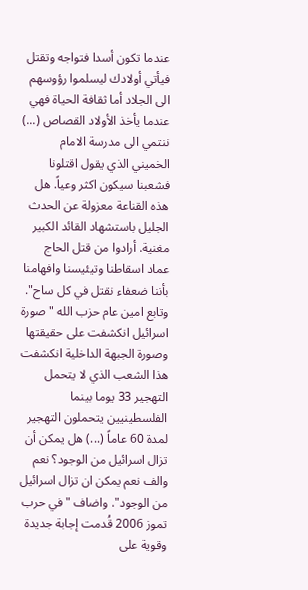عندما تكون أسدا فتواجه وتقتل فيأتي أولادك ليسلموا رؤوسهم الى الجلاد أما ثقافة الحياة فهي عندما يأخذ الأولاد القصاص (...) ننتمي الى مدرسة الامام الخميني الذي يقول اقتلونا فشعبنا سيكون اكثر وعياً. هل هذه القناعة معزولة عن الحدث الجليل باستشهاد القائد الكبير مغنية. أرادوا من قتل الحاج عماد اسقاطنا وتيئيسنا وافهامنا بأننا ضعفاء نقتل في كل ساح". وتابع امين عام حزب الله "صورة اسرائيل انكشفت على حقيقتها وصورة الجبهة الداخلية انكشفت هذا الشعب الذي لا يتحمل التهجير 33 يوما بينما الفلسطينيين يتحملون التهجير لمدة 60 عاماً (...) هل يمكن أن تزال اسرائيل من الوجود؟ نعم والف نعم يمكن ان تزال اسرائيل من الوجود". واضاف "في حرب تموز 2006 قُدمت إجابة جديدة وقوية على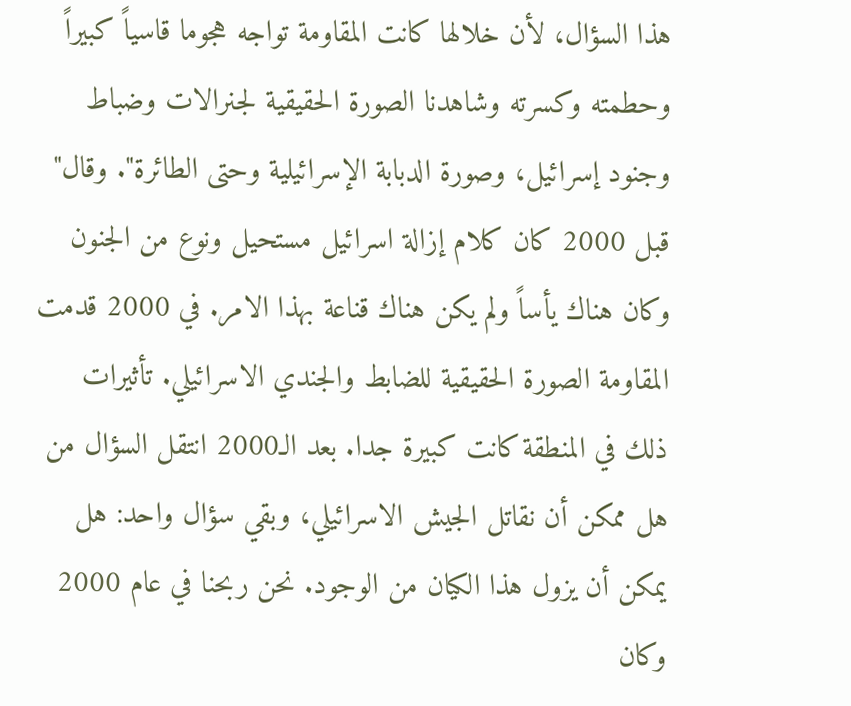هذا السؤال، لأن خلالها كانت المقاومة تواجه هجوما قاسياً كبيراً وحطمته وكسرته وشاهدنا الصورة الحقيقية لجنرالات وضباط وجنود إسرائيل، وصورة الدبابة الإسرائيلية وحتى الطائرة". وقال" قبل 2000 كان كلام إزالة اسرائيل مستحيل ونوع من الجنون وكان هناك يأساً ولم يكن هناك قناعة بهذا الامر. في 2000 قدمت المقاومة الصورة الحقيقية للضابط والجندي الاسرائيلي. تأثيرات ذلك في المنطقة كانت كبيرة جدا. بعد الـ2000 انتقل السؤال من هل ممكن أن نقاتل الجيش الاسرائيلي، وبقي سؤال واحد: هل يمكن أن يزول هذا الكيان من الوجود. نحن ربحنا في عام 2000 وكان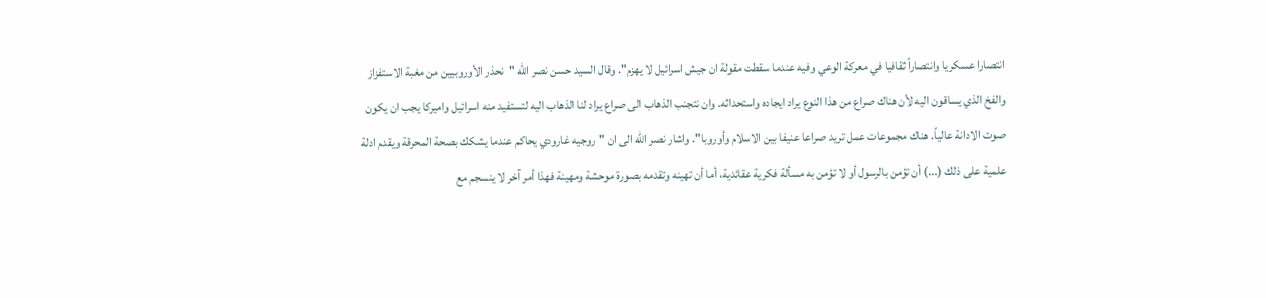انتصارا عسكريا وانتصاراً ثقافيا في معركة الوعي وفيه عندما سقطت مقولة ان جيش اسرائيل لا يهزم". وقال السيد حسن نصر الله "نحذر الأوروبيين من مغبة الاستفزاز والفخ الذي يساقون اليه لأن هناك صراع من هذا النوع يراد ايجاده واستحداثه. وان نتجنب الذهاب الى صراع يراد لنا الذهاب اليه لتستفيد منه اسرائيل واميركا يجب ان يكون صوت الادانة عالياً. هناك مجموعات عمل تريد صراعا عنيفا بين الاسلام وأوروبا". واشار نصر الله الى ان "روجيه غارودي يحاكم عندما يشكك بصحة المحرقة ويقدم ادلة علمية على ذلك (...) أن تؤمن بالرسول أو لا تؤمن به مسألة فكرية عقائدية، أما أن تهينه وتقدمه بصورة موحشة ومهينة فهذا أمر آخر لا ينسجم مع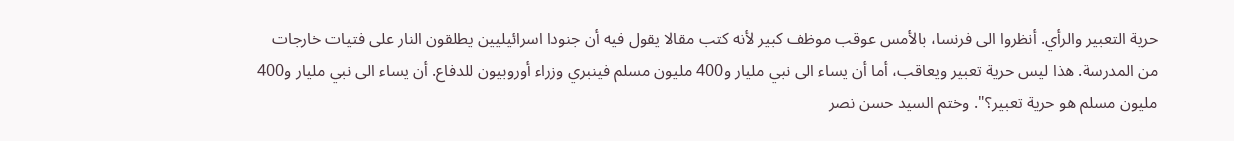حرية التعبير والرأي. أنظروا الى فرنسا، بالأمس عوقب موظف كبير لأنه كتب مقالا يقول فيه أن جنودا اسرائيليين يطلقون النار على فتيات خارجات من المدرسة. هذا ليس حرية تعبير ويعاقب، أما أن يساء الى نبي مليار و400 مليون مسلم فينبري وزراء أوروبيون للدفاع. أن يساء الى نبي مليار و400 مليون مسلم هو حرية تعبير؟". وختم السيد حسن نصر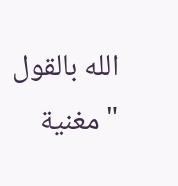الله بالقول "مغنية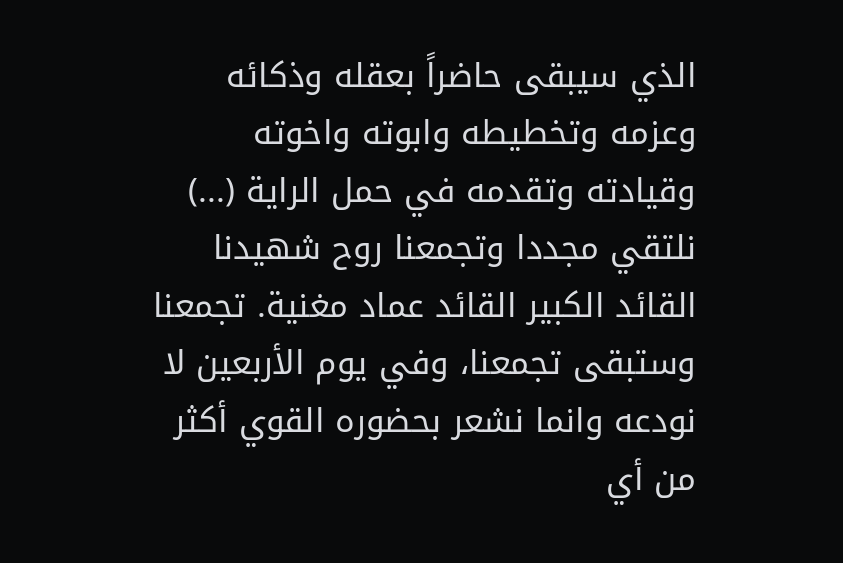الذي سيبقى حاضراً بعقله وذكائه وعزمه وتخطيطه وابوته واخوته وقيادته وتقدمه في حمل الراية (...) نلتقي مجددا وتجمعنا روح شهيدنا القائد الكبير القائد عماد مغنية. تجمعنا وستبقى تجمعنا، وفي يوم الأربعين لا نودعه وانما نشعر بحضوره القوي أكثر من أي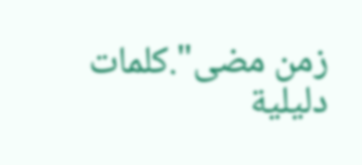زمن مضى".كلمات دليلية